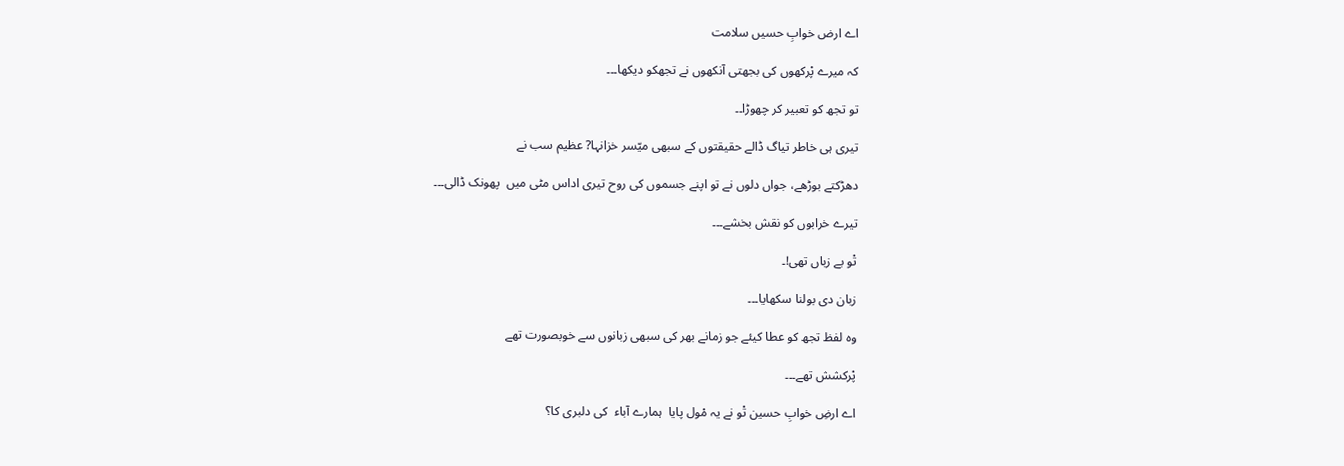اے ارض خوابِ حسیں سلامت

کہ میرے پْرکھوں کی بجھتی آنکھوں نے تجھکو دیکھا۔۔۔

تو تجھ کو تعبیر کر چھوڑا۔۔

تیری ہی خاطر تیاگ ڈالے حقیقتوں کے سبھی میّسر خزانہا? عظیم سب نے

دھڑکتے بوڑھے، جواں دلوں نے تو اپنے جسموں کی روح تیری اداس مٹی میں  پھونک ڈالی۔۔۔

تیرے خرابوں کو نقش بخشے۔۔۔

تْو بے زباں تھی!۔

زبان دی بولنا سکھایا۔۔۔

وہ لفظ تجھ کو عطا کیئے جو زمانے بھر کی سبھی زبانوں سے خوبصورت تھے

پْرکشش تھے۔۔۔

اے ارضِ خوابِ حسین تْو نے یہ مْول پایا  ہمارے آباء  کی دلبری کا؟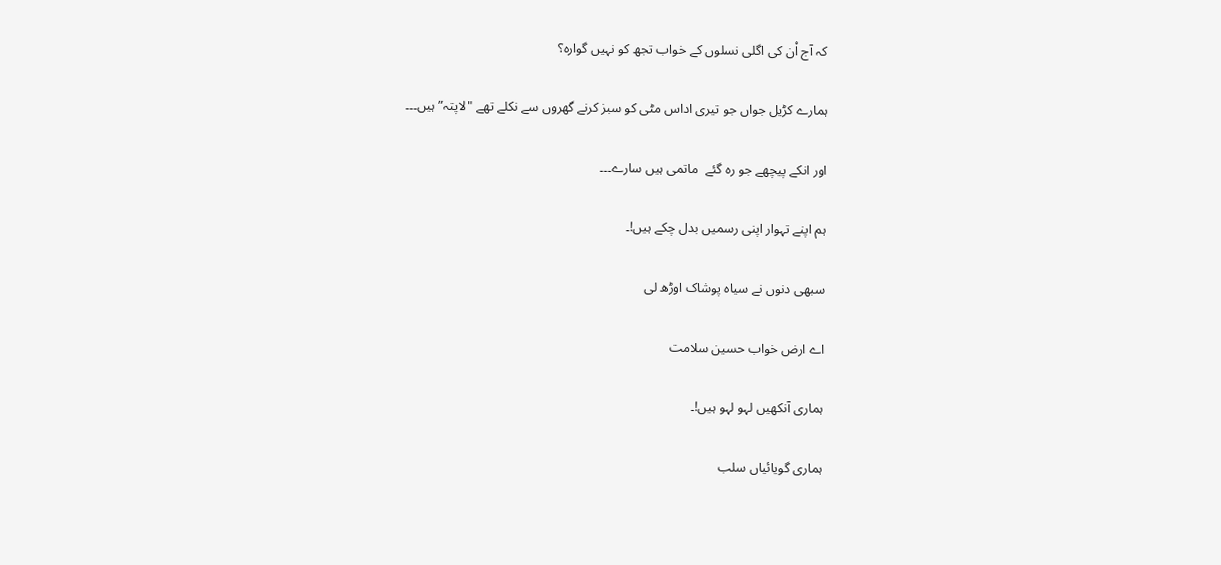کہ آج اْن کی اگلی نسلوں کے خواب تجھ کو نہیں گوارہ؟

ہمارے کڑیل جواں جو تیری اداس مٹی کو سبز کرنے گھروں سے نکلے تھے "لاپتہ” ہیں۔۔۔

اور انکے پیچھے جو رہ گئے  ماتمی ہیں سارے۔۔۔

ہم اپنے تہوار اپنی رسمیں بدل چکے ہیں!۔

سبھی دنوں نے سیاہ پوشاک اوڑھ لی

اے ارض خواب حسین سلامت

ہماری آنکھیں لہو لہو ہیں!۔

ہماری گویائیاں سلب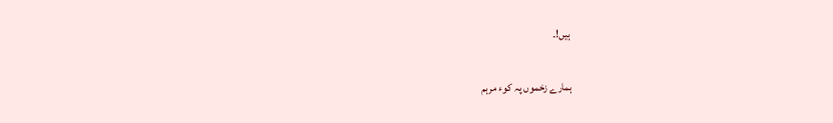ہیں!۔

ہمارے زخموں پہ کوء مرہم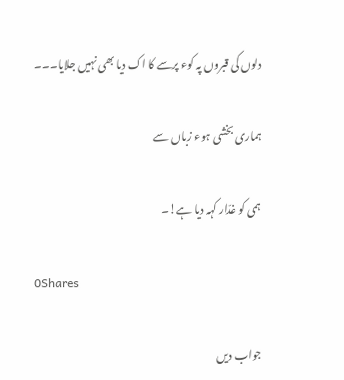دلوں کی قبروں پہ کوء پرسے کا اک دیا بھی نہیں جلایا۔۔۔

ہماری بخشی ہوء زباں سے

ہمی کو غدّار کہہ دیا ہے!۔

0Shares

جواب دیں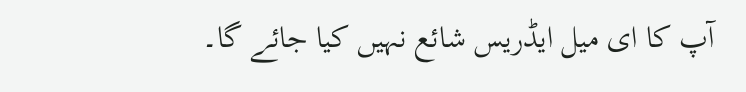آپ کا ای میل ایڈریس شائع نہیں کیا جائے گا۔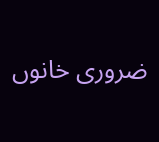ضروری خانوں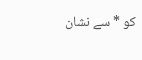کو * سے نشان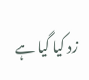زد کیا گیا ہے